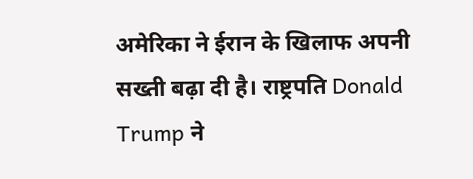अमेरिका ने ईरान के खिलाफ अपनी सख्ती बढ़ा दी है। राष्ट्रपति Donald Trump ने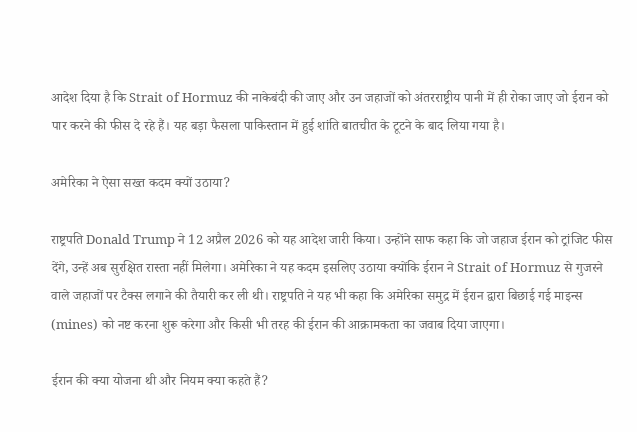आदेश दिया है कि Strait of Hormuz की नाकेबंदी की जाए और उन जहाजों को अंतरराष्ट्रीय पानी में ही रोका जाए जो ईरान को पार करने की फीस दे रहे हैं। यह बड़ा फैसला पाकिस्तान में हुई शांति बातचीत के टूटने के बाद लिया गया है।

अमेरिका ने ऐसा सख्त कदम क्यों उठाया?

राष्ट्रपति Donald Trump ने 12 अप्रैल 2026 को यह आदेश जारी किया। उन्होंने साफ कहा कि जो जहाज ईरान को ट्रांजिट फीस देंगे, उन्हें अब सुरक्षित रास्ता नहीं मिलेगा। अमेरिका ने यह कदम इसलिए उठाया क्योंकि ईरान ने Strait of Hormuz से गुजरने वाले जहाजों पर टैक्स लगाने की तैयारी कर ली थी। राष्ट्रपति ने यह भी कहा कि अमेरिका समुद्र में ईरान द्वारा बिछाई गई माइन्स (mines) को नष्ट करना शुरू करेगा और किसी भी तरह की ईरान की आक्रामकता का जवाब दिया जाएगा।

ईरान की क्या योजना थी और नियम क्या कहते हैं?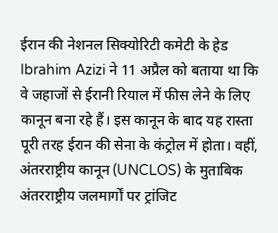ईरान की नेशनल सिक्योरिटी कमेटी के हेड Ibrahim Azizi ने 11 अप्रैल को बताया था कि वे जहाजों से ईरानी रियाल में फीस लेने के लिए कानून बना रहे हैं। इस कानून के बाद यह रास्ता पूरी तरह ईरान की सेना के कंट्रोल में होता। वहीं, अंतरराष्ट्रीय कानून (UNCLOS) के मुताबिक अंतरराष्ट्रीय जलमार्गों पर ट्रांजिट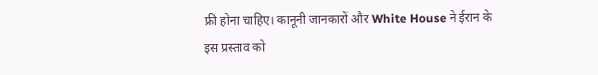फ्री होना चाहिए। कानूनी जानकारों और White House ने ईरान के इस प्रस्ताव को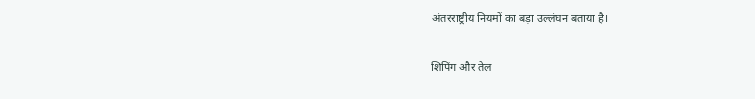अंतरराष्ट्रीय नियमों का बड़ा उल्लंघन बताया है।

शिपिंग और तेल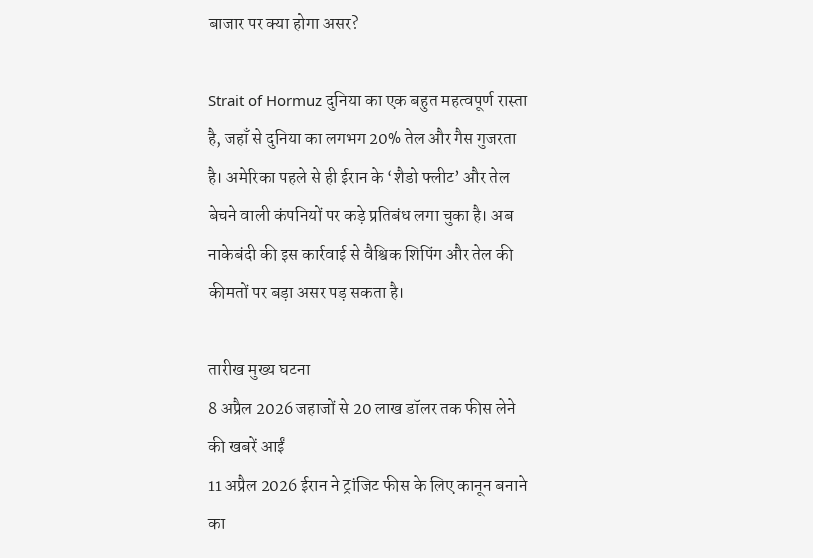बाजार पर क्या होगा असर?

Strait of Hormuz दुनिया का एक बहुत महत्वपूर्ण रास्ता है, जहाँ से दुनिया का लगभग 20% तेल और गैस गुजरता है। अमेरिका पहले से ही ईरान के ‘शैडो फ्लीट’ और तेल बेचने वाली कंपनियों पर कड़े प्रतिबंध लगा चुका है। अब नाकेबंदी की इस कार्रवाई से वैश्विक शिपिंग और तेल की कीमतों पर बड़ा असर पड़ सकता है।

तारीख मुख्य घटना
8 अप्रैल 2026 जहाजों से 20 लाख डॉलर तक फीस लेने की खबरें आईं
11 अप्रैल 2026 ईरान ने ट्रांजिट फीस के लिए कानून बनाने का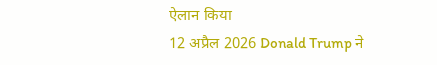ऐलान किया
12 अप्रैल 2026 Donald Trump ने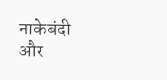नाकेबंदी और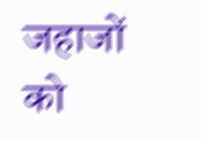जहाजों को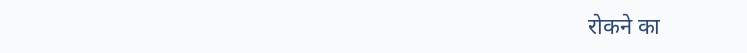रोकने का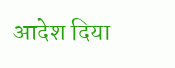आदेश दिया